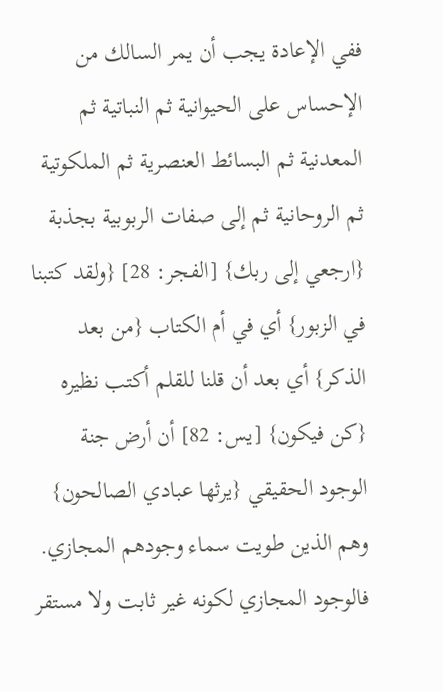ففي الإعادة يجب أن يمر السالك من الإحساس على الحيوانية ثم النباتية ثم المعدنية ثم البسائط العنصرية ثم الملكوتية ثم الروحانية ثم إلى صفات الربوبية بجذبة {ارجعي إلى ربك} [الفجر: 28] {ولقد كتبنا في الزبور} أي في أم الكتاب {من بعد الذكر} أي بعد أن قلنا للقلم أكتب نظيره {كن فيكون} [يس: 82] أن أرض جنة الوجود الحقيقي {يرثها عبادي الصالحون} وهم الذين طويت سماء وجودهم المجازي. فالوجود المجازي لكونه غير ثابت ولا مستقر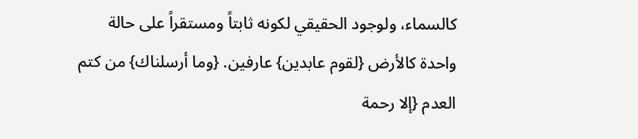كالسماء، ولوجود الحقيقي لكونه ثابتاً ومستقراً على حالة واحدة كالأرض {لقوم عابدين} عارفين. {وما أرسلناك} من كتم العدم {إلا رحمة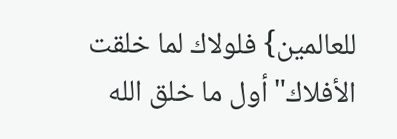للعالمين} فلولاك لما خلقت الأفلاك"أول ما خلق الله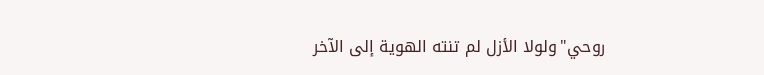روحي"ولولا الأزل لم تنته الهوية إلى الآخر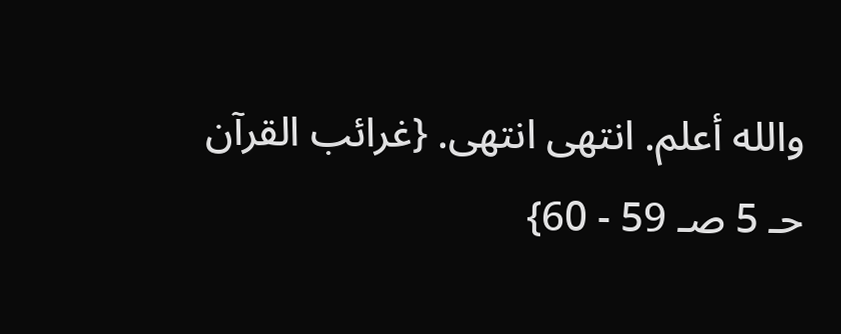والله أعلم. انتهى انتهى. {غرائب القرآن حـ 5 صـ 59 - 60}